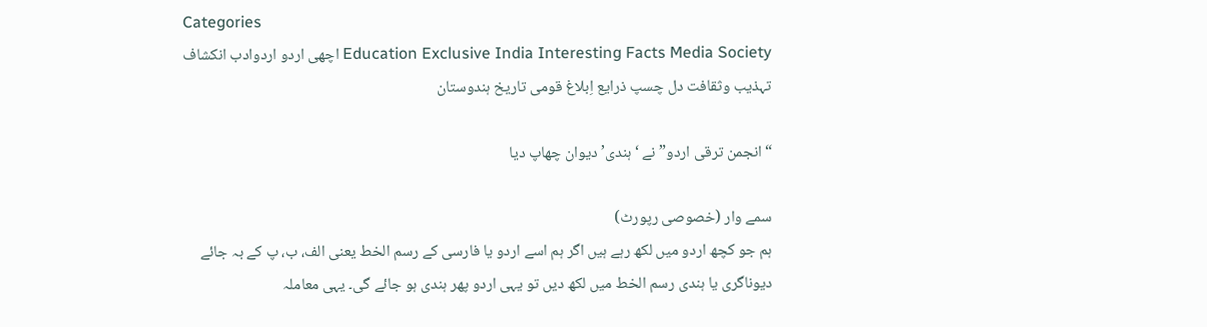Categories
Education Exclusive India Interesting Facts Media Society اچھی اردو اردوادب انکشاف تہذیب وثقافت دل چسپ ذرایع اِبلاغ قومی تاریخ ہندوستان

“انجمن ترقی اردو” نے ‘ہندی’ دیوان چھاپ دیا

سمے وار (خصوصی رپورٹ)
ہم جو کچھ اردو میں لکھ رہے ہیں اگر ہم اسے اردو یا فارسی کے رسم الخط یعنی الف، ب، پ کے بہ جائے دیوناگری یا ہندی رسم الخط میں لکھ دیں تو یہی اردو پھر ہندی ہو جائے گی۔ یہی معاملہ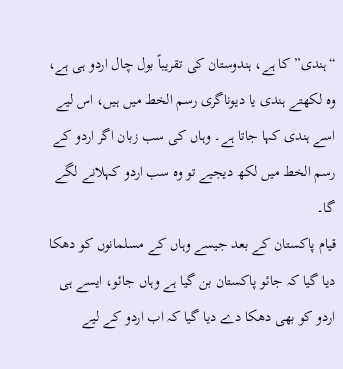“ہندی” کا ہے، ہندوستان کی تقریباً بول چال اردو ہی ہے، وہ لکھتے ہندی یا دیوناگری رسم الخط میں ہیں، اس لیے اسے ہندی کہا جاتا ہے۔ وہاں کی سب زبان اگر اردو کے رسم الخط میں لکھ دیجیے تو وہ سب اردو کہلانے لگے گا۔
قیام پاکستان کے بعد جیسے وہاں کے مسلمانوں کو دھکا دیا گیا کہ جائو پاکستان بن گیا ہے وہاں جائو، ایسے ہی اردو کو بھی دھکا دے دیا گیا کہ اب اردو کے لیے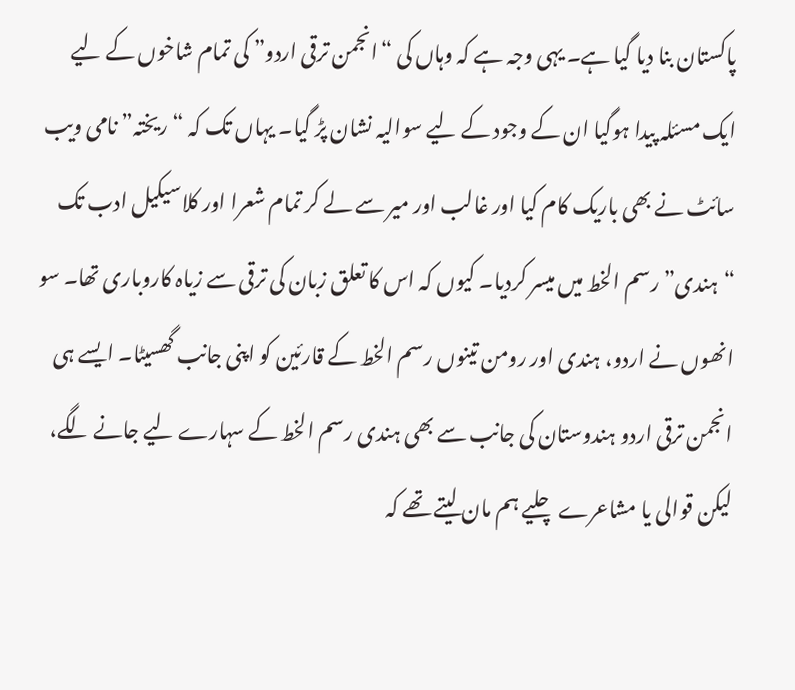پاکستان بنا دیا گیا ہے۔ یہی وجہ ہے کہ وہاں کی “انجمن ترقی اردو” کی تمام شاخوں کے لیے ایک مسئلہ پیدا ہوگیا ان کے وجود کے لیے سوالیہ نشان پڑ گیا۔ یہاں تک کہ “ریختہ” نامی ویب سائٹ نے بھی باریک کام کیا اور غالب اور میر سے لے کر تمام شعرا اور کلاسیکیل ادب تک “ہندی” رسم الخط میں میسر کردیا۔ کیوں کہ اس کا تعلق زبان کی ترقی سے زیاہ کاروباری تھا۔ سو انھوں نے اردو، ہندی اور رومن تینوں رسم الخط کے قارئین کو اپنی جانب گھسیٹا۔ ایسے ہی انجمن ترقی اردو ہندوستان کی جانب سے بھی ہندی رسم الخط کے سہارے لیے جانے لگے، لیکن قوالی یا مشاعرے چلیے ہم مان لیتے تھے کہ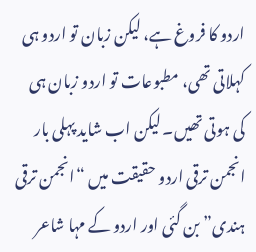اردو کا فروغ ہے، لیکن زبان تو اردو ہی کہلاتی تھی، مطبوعات تو اردو زبان ہی کی ہوتی تھیں۔ لیکن اب شاید پہلی بار انجمن ترقی اردو حقیقت میں “انجمن ترقی ہندی” بن گئی اور اردو کے مہا شاعر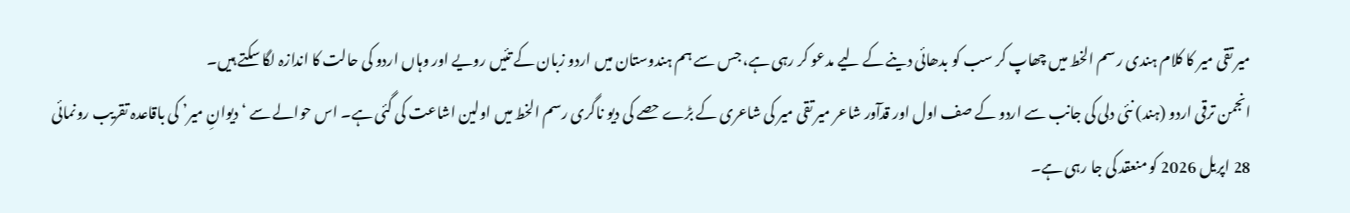میر تقی میر کا کلام ہندی رسم الخط میں چھاپ کر سب کو بدھائی دینے کے لیے مدعو کر رہی ہے، جس سے ہم ہندوستان میں اردو زبان کے تئیں رویے اور وہاں اردو کی حالت کا اندازہ لگا سکتے ہیں۔
انجمن ترقی اردو (ہند) نئی دلی کی جانب سے اردو کے صف اول اور قدآور شاعر میر تقی میر کی شاعری کے بڑے حصے کی دیو ناگری رسم الخط میں اولین اشاعت کی گئی ہے۔ اس حوالے سے ‘دیوانِ میر’ کی باقاعدہ تقریب رونمائی 28 اپریل 2026 کو منعقد کی جا رہی ہے۔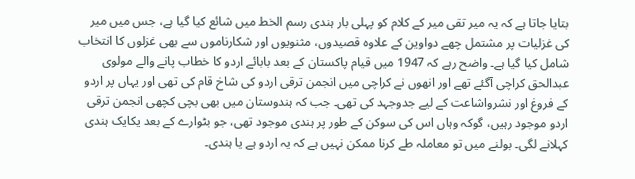بتایا جاتا ہے کہ یہ میر تقی میر کے کلام کو پہلی بار ہندی رسم الخط میں شائع کیا گیا ہے، جس میں میر کی غزلیات پر مشتمل چھے دواوین کے علاوہ قصیدوں، مثنویوں اور شکارناموں سے بھی غزلوں کا انتخاب شامل کیا گیا ہے۔ واضح رہے کہ 1947 میں قیام پاکستان کے بعد بابائے اردو کا خطاب پانے والے مولوی عبدالحق کراچی آگئے تھے اور انھوں نے کراچی میں انجمن ترقی اردو کی شاخ قام کی تھی اور یہاں پر اردو کے فروغ اور نشرواشاعت کے لیے جدوجہد کی تھی۔ جب کہ ہندوستان میں بھی بچی کچھی انجمن ترقی اردو موجود رہیں، گوکہ وہاں اس کی سوکن کے طور پر ہندی موجود تھی، جو بٹوارے کے بعد یکایک ہندی کہلانے لگی۔ بولنے میں تو معاملہ طے کرنا ممکن نہیں ہے کہ یہ اردو ہے یا ہندی۔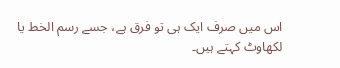اس میں صرف ایک ہی تو فرق ہے، جسے رسم الخط یا لکھاوٹ کہتے ہیں۔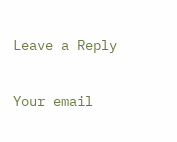Leave a Reply

Your email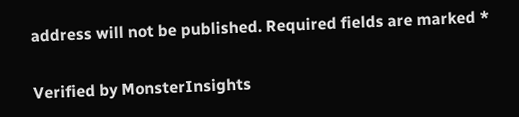address will not be published. Required fields are marked *

Verified by MonsterInsights